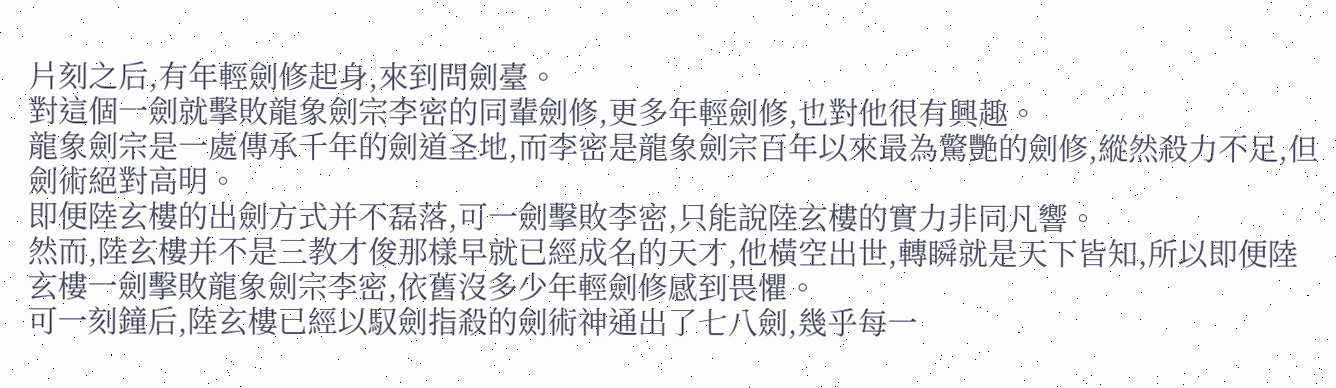片刻之后,有年輕劍修起身,來到問劍臺。
對這個一劍就擊敗龍象劍宗李密的同輩劍修,更多年輕劍修,也對他很有興趣。
龍象劍宗是一處傳承千年的劍道圣地,而李密是龍象劍宗百年以來最為驚艷的劍修,縱然殺力不足,但劍術絕對高明。
即便陸玄樓的出劍方式并不磊落,可一劍擊敗李密,只能說陸玄樓的實力非同凡響。
然而,陸玄樓并不是三教才俊那樣早就已經成名的天才,他橫空出世,轉瞬就是天下皆知,所以即便陸玄樓一劍擊敗龍象劍宗李密,依舊沒多少年輕劍修感到畏懼。
可一刻鐘后,陸玄樓已經以馭劍指殺的劍術神通出了七八劍,幾乎每一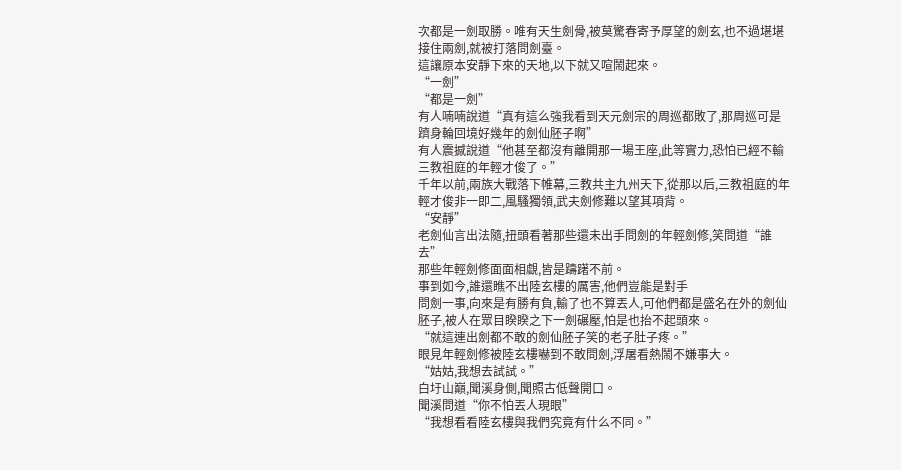次都是一劍取勝。唯有天生劍骨,被莫驚春寄予厚望的劍玄,也不過堪堪接住兩劍,就被打落問劍臺。
這讓原本安靜下來的天地,以下就又喧鬧起來。
“一劍”
“都是一劍”
有人喃喃說道“真有這么強我看到天元劍宗的周巡都敗了,那周巡可是躋身輪回境好幾年的劍仙胚子啊”
有人震撼說道“他甚至都沒有離開那一場王座,此等實力,恐怕已經不輸三教祖庭的年輕才俊了。”
千年以前,兩族大戰落下帷幕,三教共主九州天下,從那以后,三教祖庭的年輕才俊非一即二,風騷獨領,武夫劍修難以望其項背。
“安靜”
老劍仙言出法隨,扭頭看著那些還未出手問劍的年輕劍修,笑問道“誰去”
那些年輕劍修面面相覷,皆是躊躇不前。
事到如今,誰還瞧不出陸玄樓的厲害,他們豈能是對手
問劍一事,向來是有勝有負,輸了也不算丟人,可他們都是盛名在外的劍仙胚子,被人在眾目睽睽之下一劍碾壓,怕是也抬不起頭來。
“就這連出劍都不敢的劍仙胚子笑的老子肚子疼。”
眼見年輕劍修被陸玄樓嚇到不敢問劍,浮屠看熱鬧不嫌事大。
“姑姑,我想去試試。”
白圩山巔,聞溪身側,聞照古低聲開口。
聞溪問道“你不怕丟人現眼”
“我想看看陸玄樓與我們究竟有什么不同。”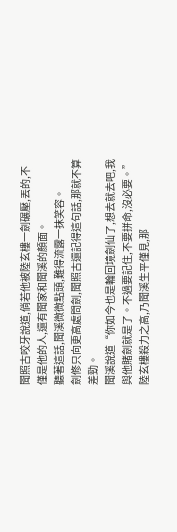聞照古咬牙說道,倘若他被陸玄樓一劍碾壓,丟的,不僅是他的人,還有聞家和聞溪的顏面。
聽著這話,聞溪微微點頭,難得流露一抹笑容。
劍修只向更高處問劍,聞照古還記得這句話,那就不算差勁。
聞溪說道“你如今也是輪回境劍仙了,想去就去吧,我與他賭劍就是了。不過要記住,不要拼命,沒必要。”
陸玄樓殺力之高,乃聞溪生平僅見,那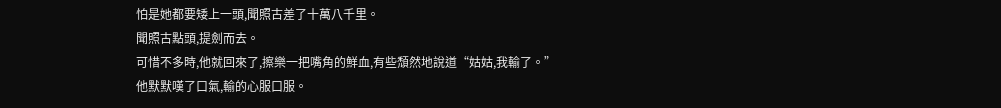怕是她都要矮上一頭,聞照古差了十萬八千里。
聞照古點頭,提劍而去。
可惜不多時,他就回來了,擦樂一把嘴角的鮮血,有些頹然地說道“姑姑,我輸了。”
他默默嘆了口氣,輸的心服口服。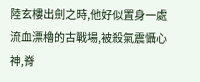陸玄樓出劍之時,他好似置身一處流血漂櫓的古戰場,被殺氣震懾心神,脊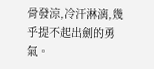骨發涼,冷汗淋漓,幾乎提不起出劍的勇氣。